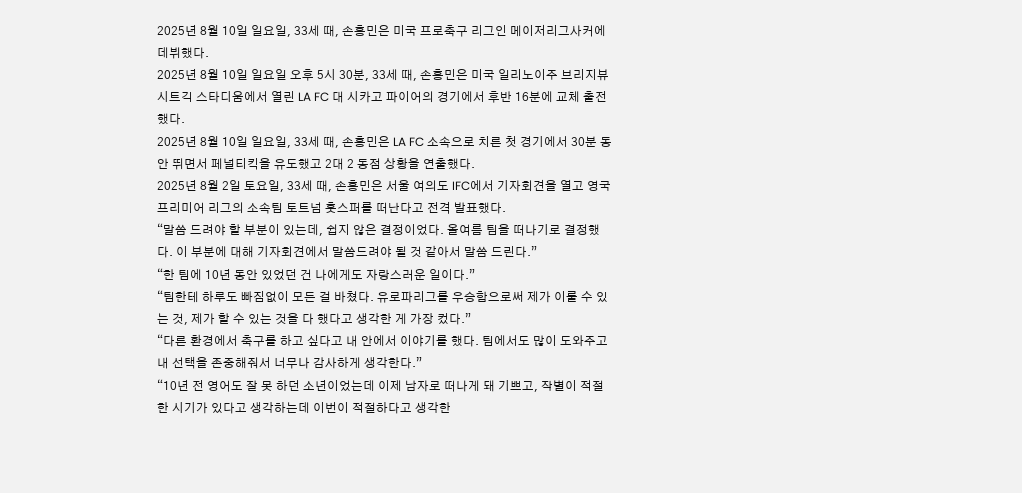2025년 8월 10일 일요일, 33세 때, 손흥민은 미국 프로축구 리그인 메이저리그사커에 데뷔했다.
2025년 8월 10일 일요일 오후 5시 30분, 33세 때, 손흥민은 미국 일리노이주 브리지뷰 시트긱 스타디움에서 열린 LA FC 대 시카고 파이어의 경기에서 후반 16분에 교체 출전했다.
2025년 8월 10일 일요일, 33세 때, 손흥민은 LA FC 소속으로 치른 첫 경기에서 30분 동안 뛰면서 페널티킥을 유도했고 2대 2 동점 상황을 연출했다.
2025년 8월 2일 토요일, 33세 때, 손흥민은 서울 여의도 IFC에서 기자회견을 열고 영국 프리미어 리그의 소속팀 토트넘 훗스퍼를 떠난다고 전격 발표했다.
“말씀 드려야 할 부분이 있는데, 쉽지 않은 결정이었다. 올여름 팀을 떠나기로 결정했다. 이 부분에 대해 기자회견에서 말씀드려야 될 것 같아서 말씀 드린다.”
“한 팀에 10년 동안 있었던 건 나에게도 자랑스러운 일이다.”
“팀한테 하루도 빠짐없이 모든 걸 바쳤다. 유로파리그를 우승함으로써 제가 이룰 수 있는 것, 제가 할 수 있는 것을 다 했다고 생각한 게 가장 컸다.”
“다른 환경에서 축구를 하고 싶다고 내 안에서 이야기를 했다. 팀에서도 많이 도와주고 내 선택을 존중해줘서 너무나 감사하게 생각한다.”
“10년 전 영어도 잘 못 하던 소년이었는데 이제 남자로 떠나게 돼 기쁘고, 작별이 적절한 시기가 있다고 생각하는데 이번이 적절하다고 생각한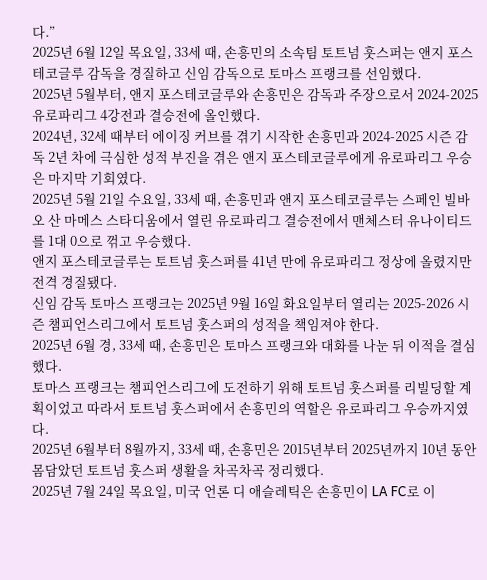다.”
2025년 6월 12일 목요일, 33세 때, 손흥민의 소속팀 토트넘 훗스퍼는 앤지 포스테코글루 감독을 경질하고 신임 감독으로 토마스 프랭크를 선임했다.
2025년 5월부터, 앤지 포스테코글루와 손흥민은 감독과 주장으로서 2024-2025 유로파리그 4강전과 결승전에 올인했다.
2024년, 32세 때부터 에이징 커브를 겪기 시작한 손흥민과 2024-2025 시즌 감독 2년 차에 극심한 성적 부진을 겪은 앤지 포스테코글루에게 유로파리그 우승은 마지막 기회였다.
2025년 5월 21일 수요일, 33세 때, 손흥민과 앤지 포스테코글루는 스페인 빌바오 산 마메스 스타디움에서 열린 유로파리그 결승전에서 맨체스터 유나이티드를 1대 0으로 꺾고 우승했다.
앤지 포스테코글루는 토트넘 훗스퍼를 41년 만에 유로파리그 정상에 올렸지만 전격 경질됐다.
신임 감독 토마스 프랭크는 2025년 9월 16일 화요일부터 열리는 2025-2026 시즌 챔피언스리그에서 토트넘 훗스퍼의 성적을 책임져야 한다.
2025년 6월 경, 33세 때, 손흥민은 토마스 프랭크와 대화를 나눈 뒤 이적을 결심했다.
토마스 프랭크는 챔피언스리그에 도전하기 위해 토트넘 훗스퍼를 리빌딩할 계획이었고 따라서 토트넘 훗스퍼에서 손흥민의 역할은 유로파리그 우승까지였다.
2025년 6월부터 8월까지, 33세 때, 손흥민은 2015년부터 2025년까지 10년 동안 몸담았던 토트넘 훗스퍼 생활을 차곡차곡 정리했다.
2025년 7월 24일 목요일, 미국 언론 디 애슬레틱은 손흥민이 LA FC로 이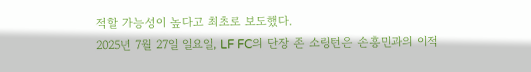적할 가능성이 높다고 최초로 보도했다.
2025년 7월 27일 일요일, LF FC의 단장 존 소링턴은 손흥민과의 이적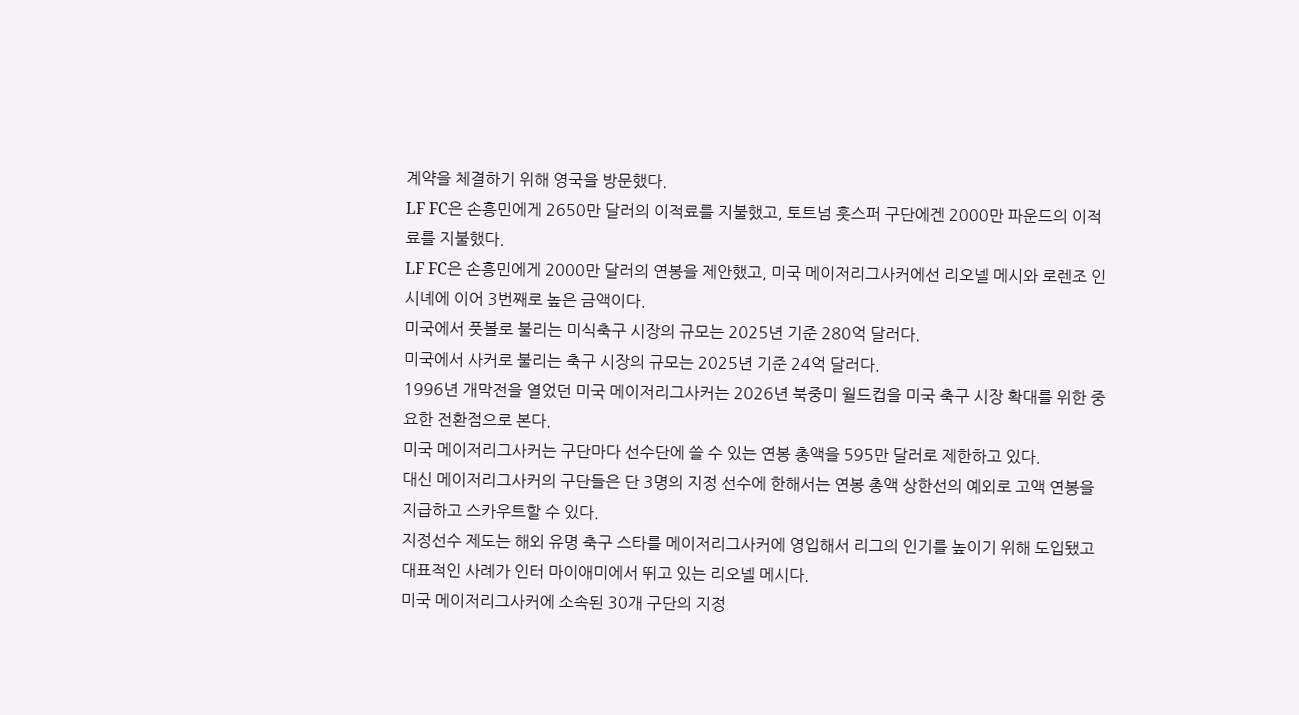계약을 체결하기 위해 영국을 방문했다.
LF FC은 손흥민에게 2650만 달러의 이적료를 지불했고, 토트넘 훗스퍼 구단에겐 2000만 파운드의 이적료를 지불했다.
LF FC은 손흥민에게 2000만 달러의 연봉을 제안했고, 미국 메이저리그사커에선 리오넬 메시와 로렌조 인시녜에 이어 3번째로 높은 금액이다.
미국에서 풋볼로 불리는 미식축구 시장의 규모는 2025년 기준 280억 달러다.
미국에서 사커로 불리는 축구 시장의 규모는 2025년 기준 24억 달러다.
1996년 개막전을 열었던 미국 메이저리그사커는 2026년 북중미 월드컵을 미국 축구 시장 확대를 위한 중요한 전환점으로 본다.
미국 메이저리그사커는 구단마다 선수단에 쓸 수 있는 연봉 총액을 595만 달러로 제한하고 있다.
대신 메이저리그사커의 구단들은 단 3명의 지정 선수에 한해서는 연봉 총액 상한선의 예외로 고액 연봉을 지급하고 스카우트할 수 있다.
지정선수 제도는 해외 유명 축구 스타를 메이저리그사커에 영입해서 리그의 인기를 높이기 위해 도입됐고 대표적인 사례가 인터 마이애미에서 뛰고 있는 리오넬 메시다.
미국 메이저리그사커에 소속된 30개 구단의 지정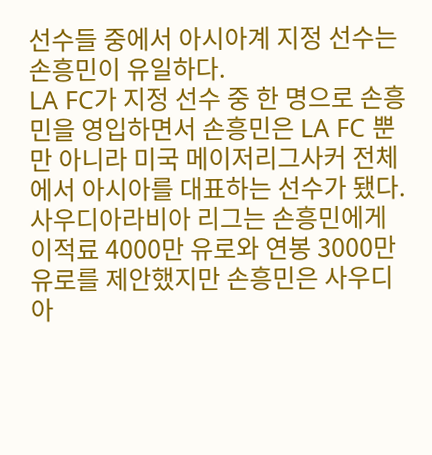선수들 중에서 아시아계 지정 선수는 손흥민이 유일하다.
LA FC가 지정 선수 중 한 명으로 손흥민을 영입하면서 손흥민은 LA FC 뿐만 아니라 미국 메이저리그사커 전체에서 아시아를 대표하는 선수가 됐다.
사우디아라비아 리그는 손흥민에게 이적료 4000만 유로와 연봉 3000만 유로를 제안했지만 손흥민은 사우디아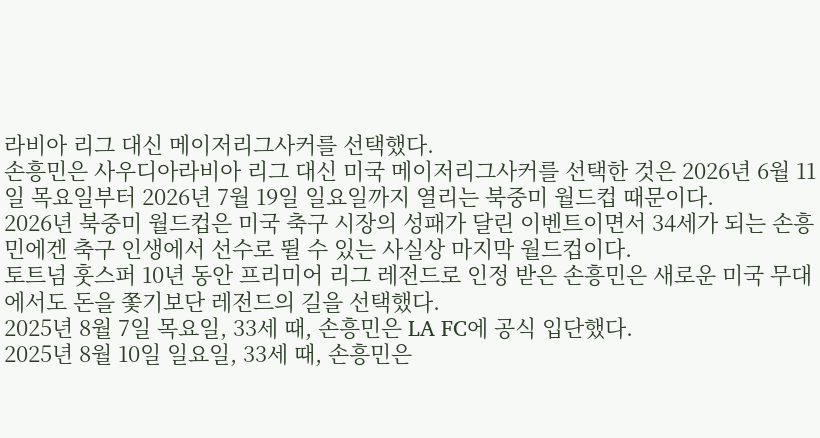라비아 리그 대신 메이저리그사커를 선택했다.
손흥민은 사우디아라비아 리그 대신 미국 메이저리그사커를 선택한 것은 2026년 6월 11일 목요일부터 2026년 7월 19일 일요일까지 열리는 북중미 월드컵 때문이다.
2026년 북중미 월드컵은 미국 축구 시장의 성패가 달린 이벤트이면서 34세가 되는 손흥민에겐 축구 인생에서 선수로 뛸 수 있는 사실상 마지막 월드컵이다.
토트넘 훗스퍼 10년 동안 프리미어 리그 레전드로 인정 받은 손흥민은 새로운 미국 무대에서도 돈을 쫓기보단 레전드의 길을 선택했다.
2025년 8월 7일 목요일, 33세 때, 손흥민은 LA FC에 공식 입단했다.
2025년 8월 10일 일요일, 33세 때, 손흥민은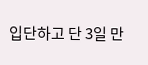입단하고 단 3일 만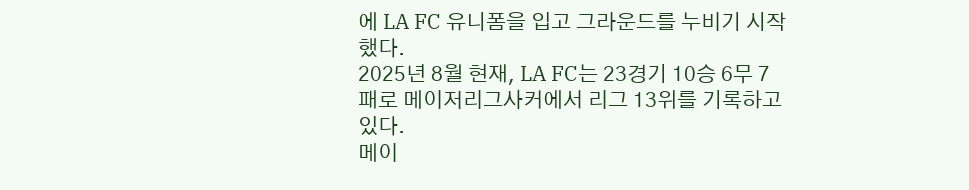에 LA FC 유니폼을 입고 그라운드를 누비기 시작했다.
2025년 8월 현재, LA FC는 23경기 10승 6무 7패로 메이저리그사커에서 리그 13위를 기록하고 있다.
메이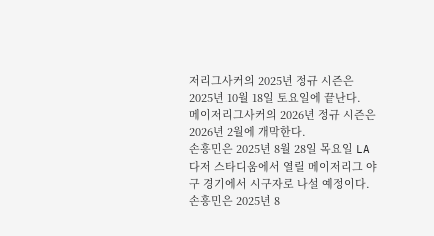저리그사커의 2025년 정규 시즌은 2025년 10월 18일 토요일에 끝난다.
메이저리그사커의 2026년 정규 시즌은 2026년 2월에 개막한다.
손흥민은 2025년 8월 28일 목요일 LA 다저 스타디움에서 열릴 메이저리그 야구 경기에서 시구자로 나설 예정이다.
손흥민은 2025년 8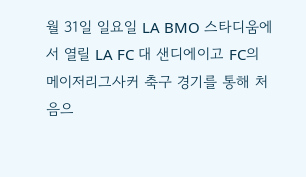월 31일 일요일 LA BMO 스타디움에서 열릴 LA FC 대 샌디에이고 FC의 메이저리그사커 축구 경기를 통해 처음으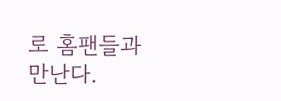로 홈팬들과 만난다.